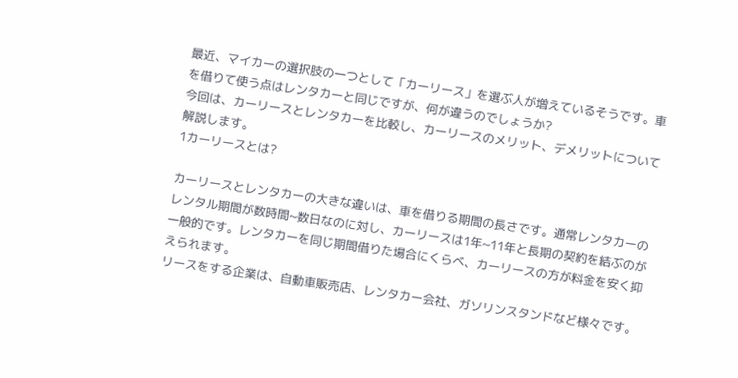最近、マイカーの選択肢の一つとして「カーリース」を選ぶ人が増えているそうです。車を借りて使う点はレンタカーと同じですが、何が違うのでしょうか?
今回は、カーリースとレンタカーを比較し、カーリースのメリット、デメリットについて解説します。
1カーリースとは?

カーリースとレンタカーの大きな違いは、車を借りる期間の長さです。通常レンタカーのレンタル期間が数時間~数日なのに対し、カーリースは1年~11年と長期の契約を結ぶのが一般的です。レンタカーを同じ期間借りた場合にくらべ、カーリースの方が料金を安く抑えられます。
リースをする企業は、自動車販売店、レンタカー会社、ガソリンスタンドなど様々です。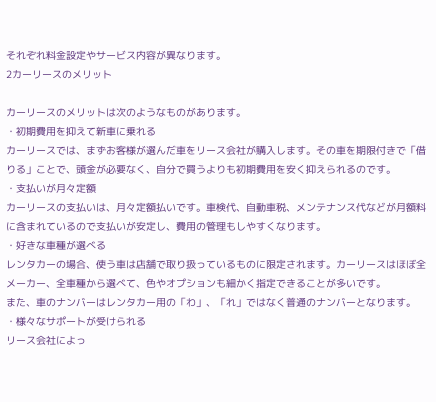それぞれ料金設定やサービス内容が異なります。
2カーリースのメリット

カーリースのメリットは次のようなものがあります。
・初期費用を抑えて新車に乗れる
カーリースでは、まずお客様が選んだ車をリース会社が購入します。その車を期限付きで「借りる」ことで、頭金が必要なく、自分で買うよりも初期費用を安く抑えられるのです。
・支払いが月々定額
カーリースの支払いは、月々定額払いです。車検代、自動車税、メンテナンス代などが月額料に含まれているので支払いが安定し、費用の管理もしやすくなります。
・好きな車種が選べる
レンタカーの場合、使う車は店舗で取り扱っているものに限定されます。カーリースはほぼ全メーカー、全車種から選べて、色やオプションも細かく指定できることが多いです。
また、車のナンバーはレンタカー用の「わ」、「れ」ではなく普通のナンバーとなります。
・様々なサポートが受けられる
リース会社によっ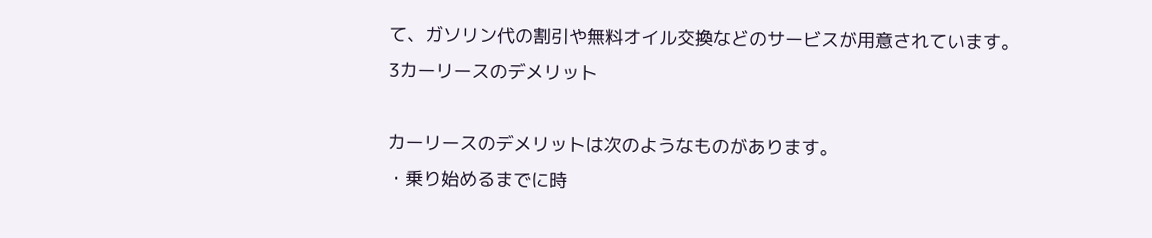て、ガソリン代の割引や無料オイル交換などのサービスが用意されています。
3カーリースのデメリット

カーリースのデメリットは次のようなものがあります。
・乗り始めるまでに時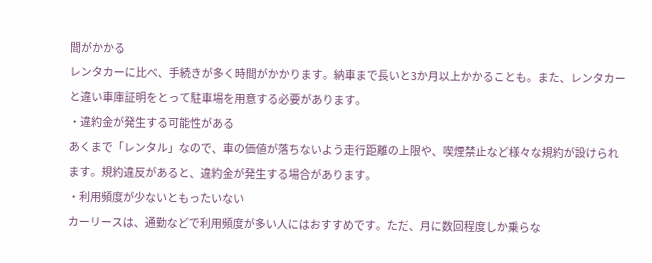間がかかる
レンタカーに比べ、手続きが多く時間がかかります。納車まで長いと3か月以上かかることも。また、レンタカーと違い車庫証明をとって駐車場を用意する必要があります。
・違約金が発生する可能性がある
あくまで「レンタル」なので、車の価値が落ちないよう走行距離の上限や、喫煙禁止など様々な規約が設けられます。規約違反があると、違約金が発生する場合があります。
・利用頻度が少ないともったいない
カーリースは、通勤などで利用頻度が多い人にはおすすめです。ただ、月に数回程度しか乗らな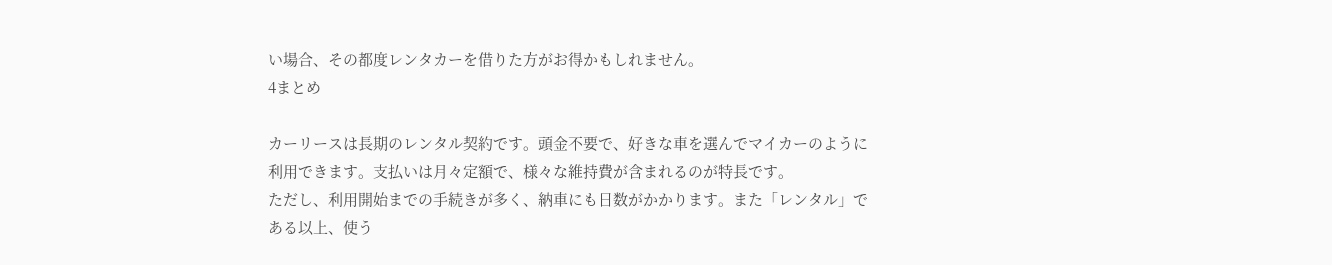い場合、その都度レンタカーを借りた方がお得かもしれません。
4まとめ

カーリースは長期のレンタル契約です。頭金不要で、好きな車を選んでマイカーのように利用できます。支払いは月々定額で、様々な維持費が含まれるのが特長です。
ただし、利用開始までの手続きが多く、納車にも日数がかかります。また「レンタル」である以上、使う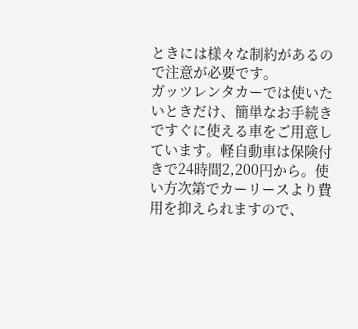ときには様々な制約があるので注意が必要です。
ガッツレンタカーでは使いたいときだけ、簡単なお手続きですぐに使える車をご用意しています。軽自動車は保険付きで24時間2,200円から。使い方次第でカーリースより費用を抑えられますので、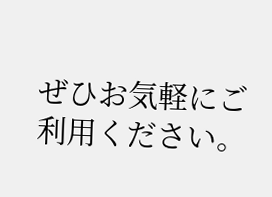ぜひお気軽にご利用ください。